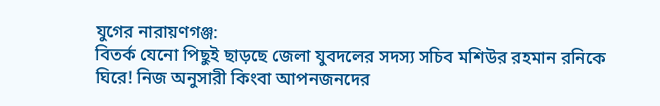যুগের নারায়ণগঞ্জ:
বিতর্ক যেনো পিছুই ছাড়ছে জেলা যুবদলের সদস্য সচিব মশিউর রহমান রনিকে ঘিরে! নিজ অনুসারী কিংবা আপনজনদের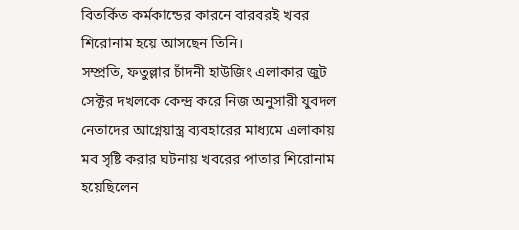বিতর্কিত কর্মকান্ডের কারনে বারবরই খবর শিরোনাম হয়ে আসছেন তিনি।
সম্প্রতি, ফতুল্লার চাঁদনী হাউজিং এলাকার জুট সেক্টর দখলকে কেন্দ্র করে নিজ অনুসারী যুবদল নেতাদের আগ্নেয়াস্ত্র ব্যবহারের মাধ্যমে এলাকায় মব সৃষ্টি করার ঘটনায় খবরের পাতার শিরোনাম হয়েছিলেন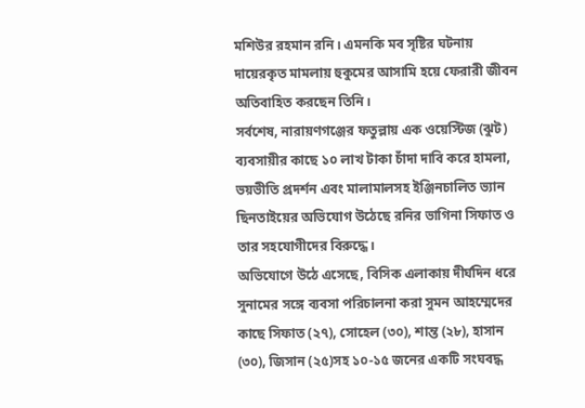মশিউর রহমান রনি। এমনকি মব সৃষ্টির ঘটনায় দায়েরকৃত মামলায় হুকুমের আসামি হয়ে ফেরারী জীবন অতিবাহিত করছেন তিনি।
সর্বশেষ, নারায়ণগঞ্জের ফতুল্লায় এক ওয়েস্টিজ (ঝুট) ব্যবসায়ীর কাছে ১০ লাখ টাকা চাঁদা দাবি করে হামলা, ভয়ভীতি প্রদর্শন এবং মালামালসহ ইঞ্জিনচালিত ভ্যান ছিনতাইয়ের অভিযোগ উঠেছে রনির ভাগিনা সিফাত ও তার সহযোগীদের বিরুদ্ধে।
অভিযোগে উঠে এসেছে, বিসিক এলাকায় দীর্ঘদিন ধরে সুনামের সঙ্গে ব্যবসা পরিচালনা করা সুমন আহম্মেদের কাছে সিফাত (২৭), সোহেল (৩০), শান্ত (২৮), হাসান (৩০), জিসান (২৫)সহ ১০-১৫ জনের একটি সংঘবদ্ধ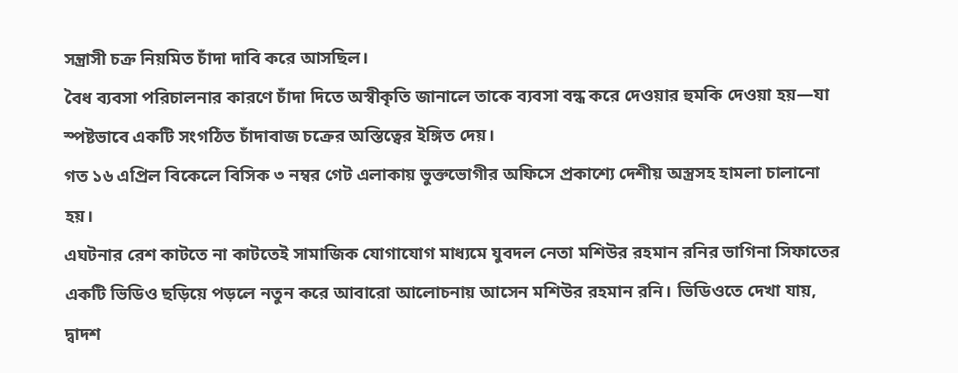সন্ত্রাসী চক্র নিয়মিত চাঁদা দাবি করে আসছিল।
বৈধ ব্যবসা পরিচালনার কারণে চাঁদা দিতে অস্বীকৃতি জানালে তাকে ব্যবসা বন্ধ করে দেওয়ার হুমকি দেওয়া হয়—যা স্পষ্টভাবে একটি সংগঠিত চাঁদাবাজ চক্রের অস্তিত্বের ইঙ্গিত দেয়।
গত ১৬ এপ্রিল বিকেলে বিসিক ৩ নম্বর গেট এলাকায় ভুক্তভোগীর অফিসে প্রকাশ্যে দেশীয় অস্ত্রসহ হামলা চালানো হয়।
এঘটনার রেশ কাটতে না কাটতেই সামাজিক যোগাযোগ মাধ্যমে যুবদল নেতা মশিউর রহমান রনির ভাগিনা সিফাতের একটি ভিডিও ছড়িয়ে পড়লে নতুন করে আবারো আলোচনায় আসেন মশিউর রহমান রনি। ভিডিওতে দেখা যায়, দ্বাদশ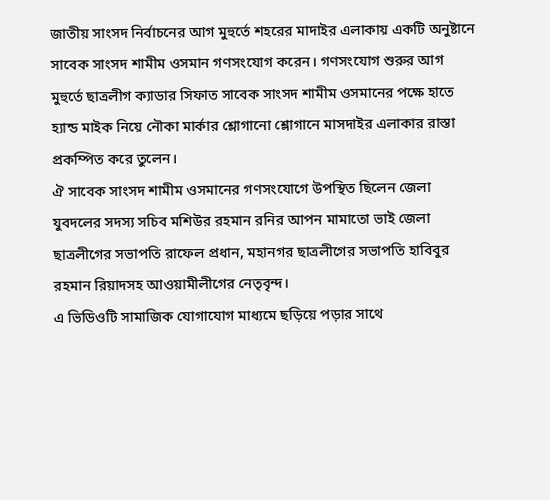জাতীয় সাংসদ নির্বাচনের আগ মুহুর্তে শহরের মাদাইর এলাকায় একটি অনুষ্টানে সাবেক সাংসদ শামীম ওসমান গণসংযোগ করেন। গণসংযোগ শুরুর আগ মুহুর্তে ছাত্রলীগ ক্যাডার সিফাত সাবেক সাংসদ শামীম ওসমানের পক্ষে হাতে হ্যান্ড মাইক নিয়ে নৌকা মার্কার শ্লোগানো শ্লোগানে মাসদাইর এলাকার রাস্তা প্রকম্পিত করে তুলেন।
ঐ সাবেক সাংসদ শামীম ওসমানের গণসংযোগে উপস্থিত ছিলেন জেলা যুবদলের সদস্য সচিব মশিউর রহমান রনির আপন মামাতো ভাই জেলা ছাত্রলীগের সভাপতি রাফেল প্রধান, মহানগর ছাত্রলীগের সভাপতি হাবিবুর রহমান রিয়াদসহ আওয়ামীলীগের নেতৃবৃন্দ।
এ ভিডিওটি সামাজিক যোগাযোগ মাধ্যমে ছড়িয়ে পড়ার সাথে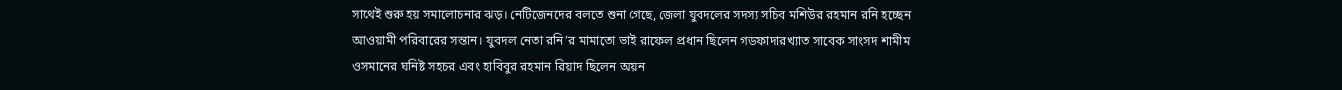সাথেই শুরু হয় সমালোচনার ঝড়। নেটিজেনদের বলতে শুনা গেছে, জেলা যুবদলের সদস্য সচিব মশিউর রহমান রনি হচ্ছেন আওয়ামী পরিবারের সন্তান। যুবদল নেতা রনি’র মামাতো ভাই রাফেল প্রধান ছিলেন গডফাদারখ্যাত সাবেক সাংসদ শামীম ওসমানের ঘনিষ্ট সহচর এবং হাবিবুর রহমান রিয়াদ ছিলেন অয়ন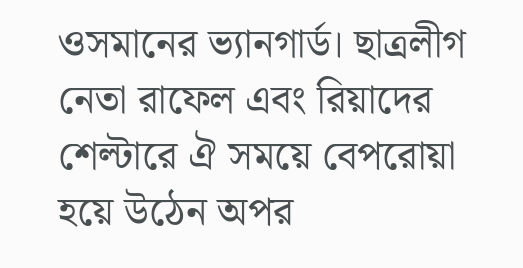ওসমানের ভ্যানগার্ড। ছাত্রলীগ নেতা রাফেল এবং রিয়াদের শেল্টারে ঐ সময়ে বেপরোয়া হয়ে উঠেন অপর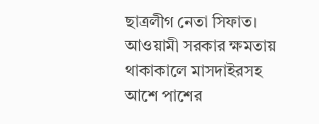ছাত্রলীগ নেতা সিফাত। আওয়ামী সরকার ক্ষমতায় থাকাকালে মাসদাইরসহ আশে পাশের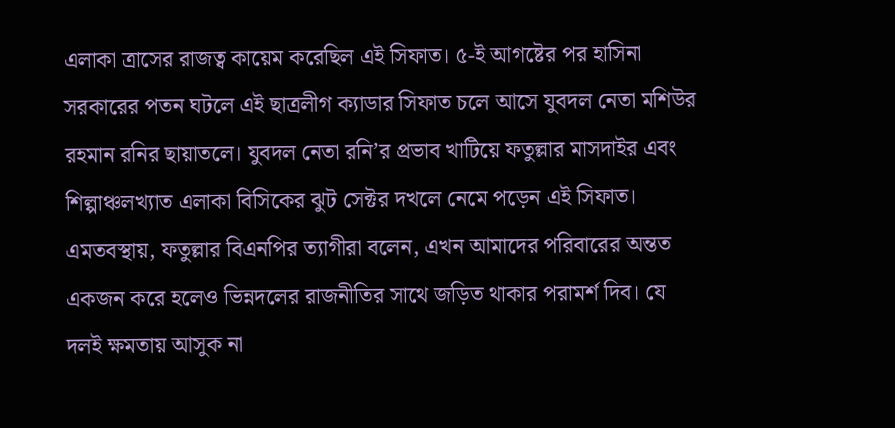এলাকা ত্রাসের রাজত্ব কায়েম করেছিল এই সিফাত। ৫-ই আগষ্টের পর হাসিনা সরকারের পতন ঘটলে এই ছাত্রলীগ ক্যাডার সিফাত চলে আসে যুবদল নেতা মশিউর রহমান রনির ছায়াতলে। যুবদল নেতা রনি’র প্রভাব খাটিয়ে ফতুল্লার মাসদাইর এবং শিল্পাঞ্চলখ্যাত এলাকা বিসিকের ঝুট সেক্টর দখলে নেমে পড়েন এই সিফাত। এমতবস্থায়, ফতুল্লার বিএনপির ত্যাগীরা বলেন, এখন আমাদের পরিবারের অন্তত একজন করে হলেও ভিন্নদলের রাজনীতির সাথে জড়িত থাকার পরামর্শ দিব। যে দলই ক্ষমতায় আসুক না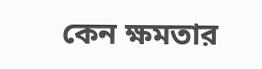কেন ক্ষমতার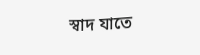স্বাদ যাতে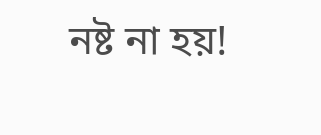নষ্ট না হয়!